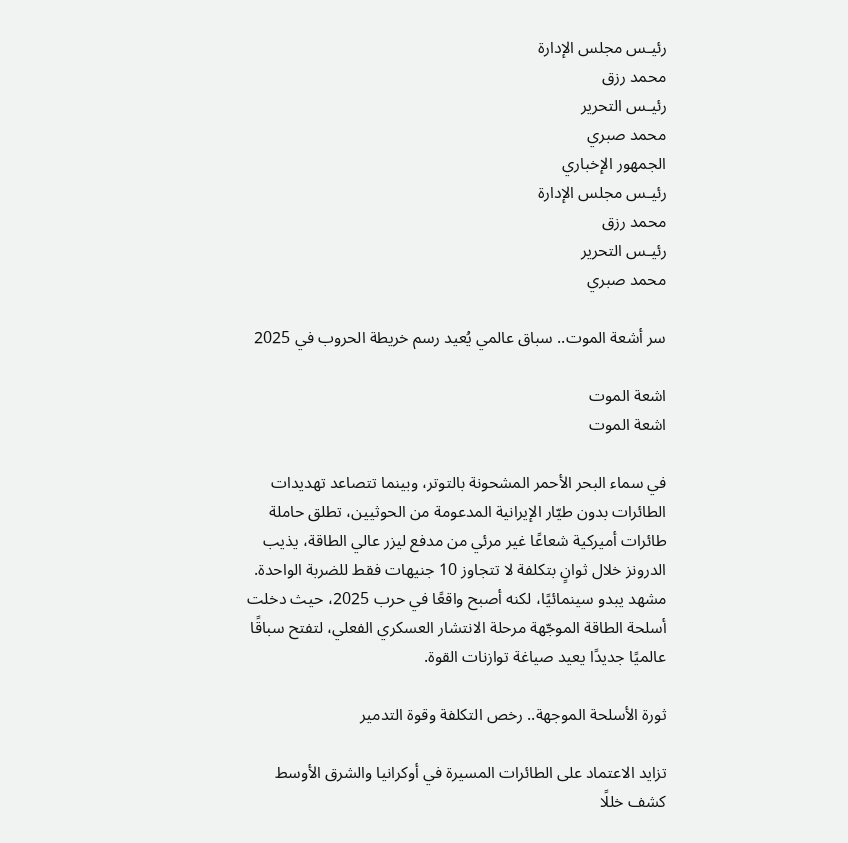رئيـس مجلس الإدارة
محمد رزق
رئيـس التحرير
محمد صبري
الجمهور الإخباري
رئيـس مجلس الإدارة
محمد رزق
رئيـس التحرير
محمد صبري

سر أشعة الموت.. سباق عالمي يُعيد رسم خريطة الحروب في 2025

اشعة الموت
اشعة الموت

في سماء البحر الأحمر المشحونة بالتوتر، وبينما تتصاعد تهديدات الطائرات بدون طيّار الإيرانية المدعومة من الحوثيين، تطلق حاملة طائرات أميركية شعاعًا غير مرئي من مدفع ليزر عالي الطاقة، يذيب الدرونز خلال ثوانٍ بتكلفة لا تتجاوز 10 جنيهات فقط للضربة الواحدة. مشهد يبدو سينمائيًا، لكنه أصبح واقعًا في حرب 2025، حيث دخلت أسلحة الطاقة الموجّهة مرحلة الانتشار العسكري الفعلي، لتفتح سباقًا عالميًا جديدًا يعيد صياغة توازنات القوة.

ثورة الأسلحة الموجهة.. رخص التكلفة وقوة التدمير

تزايد الاعتماد على الطائرات المسيرة في أوكرانيا والشرق الأوسط كشف خللًا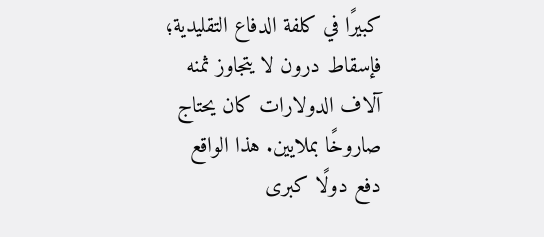كبيرًا في كلفة الدفاع التقليدية؛ فإسقاط درون لا يتجاوز ثمنه آلاف الدولارات كان يحتاج صاروخًا بملايين. هذا الواقع دفع دولًا كبرى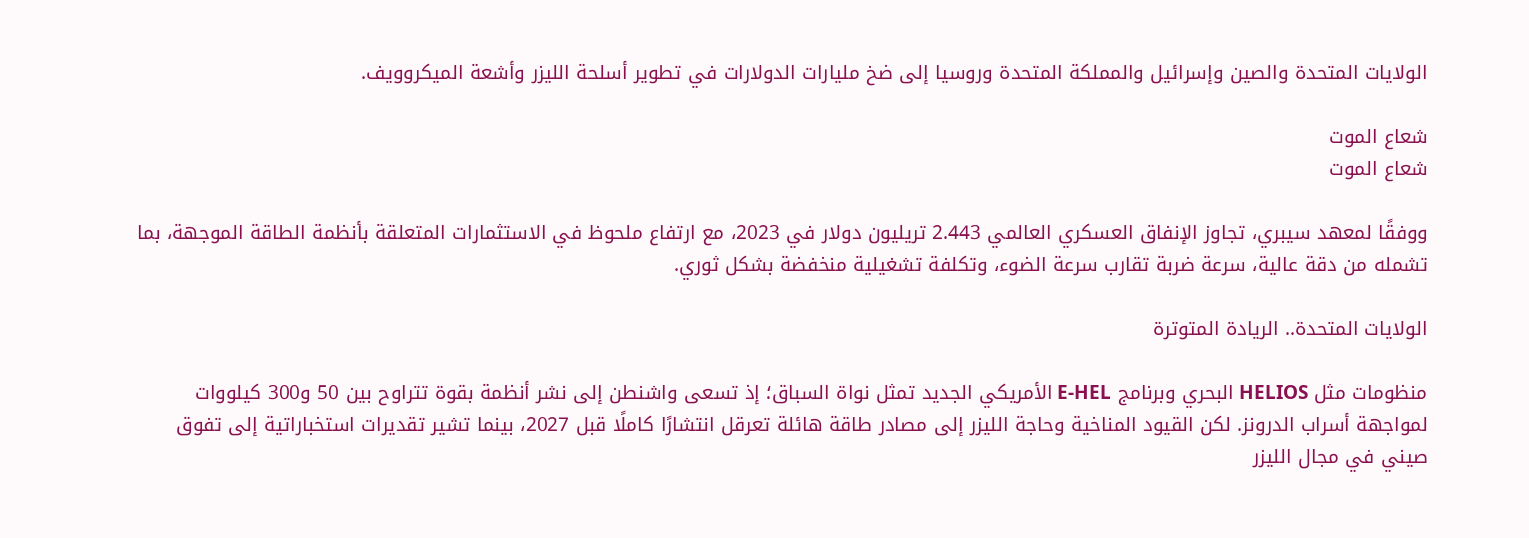الولايات المتحدة والصين وإسرائيل والمملكة المتحدة وروسيا إلى ضخ مليارات الدولارات في تطوير أسلحة الليزر وأشعة الميكروويف.

شعاع الموت
شعاع الموت

ووفقًا لمعهد سيبري، تجاوز الإنفاق العسكري العالمي 2.443 تريليون دولار في 2023، مع ارتفاع ملحوظ في الاستثمارات المتعلقة بأنظمة الطاقة الموجهة، بما تشمله من دقة عالية، سرعة ضربة تقارب سرعة الضوء، وتكلفة تشغيلية منخفضة بشكل ثوري.

الولايات المتحدة.. الريادة المتوترة

منظومات مثل HELIOS البحري وبرنامج E-HEL الأمريكي الجديد تمثل نواة السباق؛ إذ تسعى واشنطن إلى نشر أنظمة بقوة تتراوح بين 50 و300 كيلووات لمواجهة أسراب الدرونز. لكن القيود المناخية وحاجة الليزر إلى مصادر طاقة هائلة تعرقل انتشارًا كاملًا قبل 2027، بينما تشير تقديرات استخباراتية إلى تفوق صيني في مجال الليزر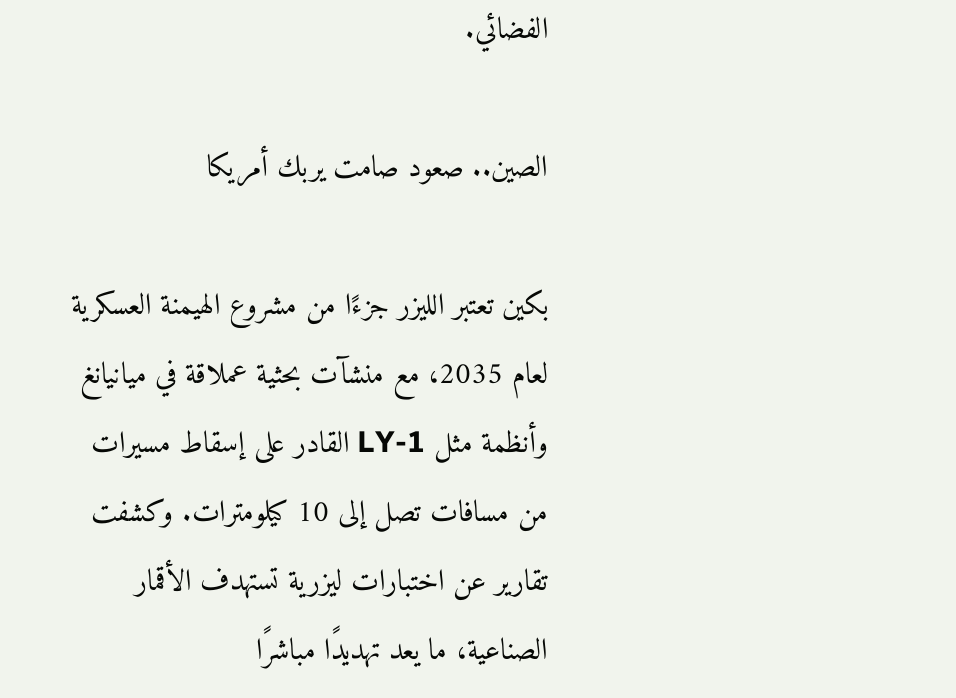الفضائي.

الصين.. صعود صامت يربك أمريكا

بكين تعتبر الليزر جزءًا من مشروع الهيمنة العسكرية لعام 2035، مع منشآت بحثية عملاقة في ميانيانغ وأنظمة مثل LY-1 القادر على إسقاط مسيرات من مسافات تصل إلى 10 كيلومترات. وكشفت تقارير عن اختبارات ليزرية تستهدف الأقمار الصناعية، ما يعد تهديدًا مباشرًا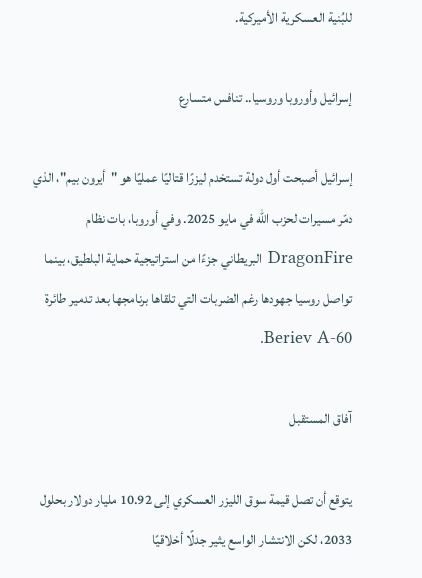للبُنية العسكرية الأميركية.

إسرائيل وأوروبا وروسيا.. تنافس متسارع

إسرائيل أصبحت أول دولة تستخدم ليزرًا قتاليًا عمليًا هو "أيرون بيم"، الذي دمّر مسيرات لحزب الله في مايو 2025. وفي أوروبا، بات نظام DragonFire البريطاني جزءًا من استراتيجية حماية البلطيق، بينما تواصل روسيا جهودها رغم الضربات التي تلقاها برنامجها بعد تدمير طائرة Beriev A-60.

آفاق المستقبل

يتوقع أن تصل قيمة سوق الليزر العسكري إلى 10.92 مليار دولار بحلول 2033، لكن الانتشار الواسع يثير جدلًا أخلاقيًا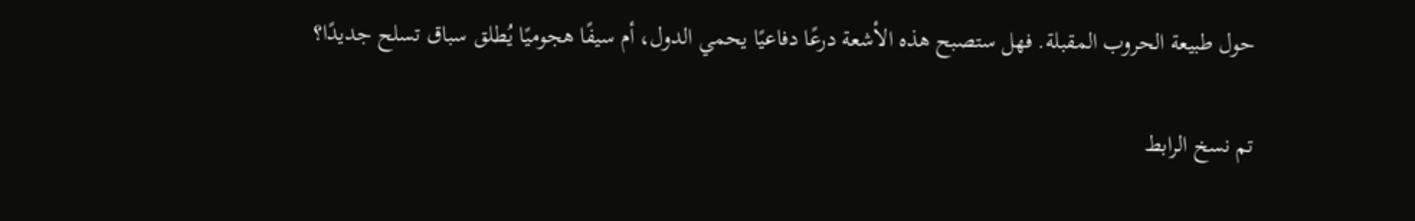حول طبيعة الحروب المقبلة. فهل ستصبح هذه الأشعة درعًا دفاعيًا يحمي الدول، أم سيفًا هجوميًا يُطلق سباق تسلح جديدًا؟

تم نسخ الرابط